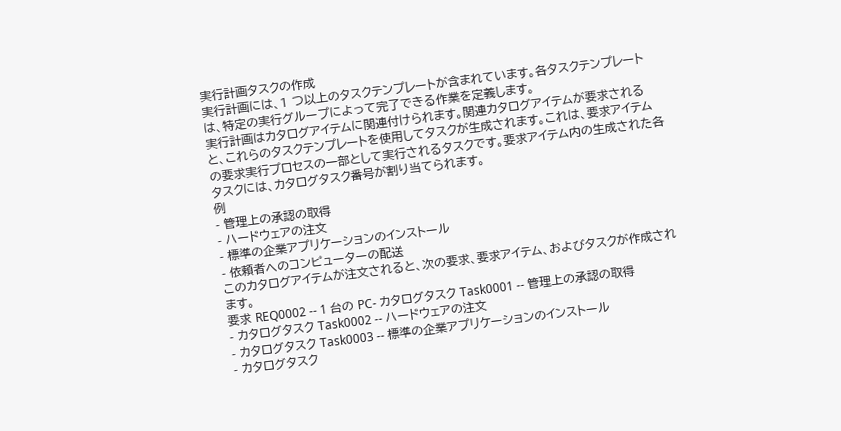実行計画タスクの作成
実行計画には、1 つ以上のタスクテンプレートが含まれています。各タスクテンプレートは、特定の実行グループによって完了できる作業を定義します。
実行計画はカタログアイテムに関連付けられます。関連カタログアイテムが要求されると、これらのタスクテンプレートを使用してタスクが生成されます。これは、要求アイテムの要求実行プロセスの一部として実行されるタスクです。要求アイテム内の生成された各タスクには、カタログタスク番号が割り当てられます。
例
- 管理上の承認の取得
- ハードウェアの注文
- 標準の企業アプリケーションのインストール
- 依頼者へのコンピューターの配送
このカタログアイテムが注文されると、次の要求、要求アイテム、およびタスクが作成されます。
要求 REQ0002 -- 1 台の PC- カタログタスク Task0001 -- 管理上の承認の取得
- カタログタスク Task0002 -- ハードウェアの注文
- カタログタスク Task0003 -- 標準の企業アプリケーションのインストール
- カタログタスク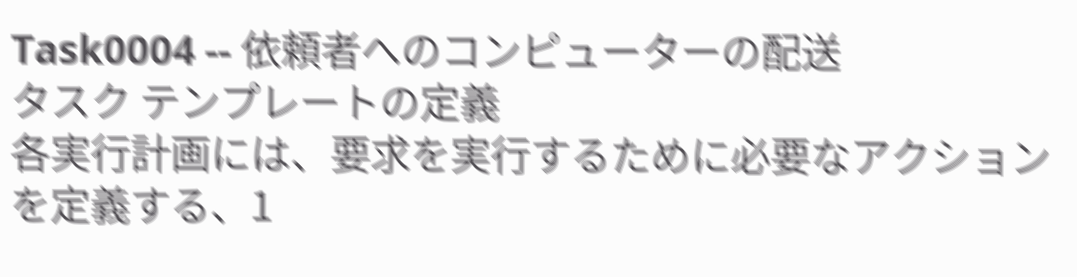Task0004 -- 依頼者へのコンピューターの配送
タスク テンプレートの定義
各実行計画には、要求を実行するために必要なアクションを定義する、1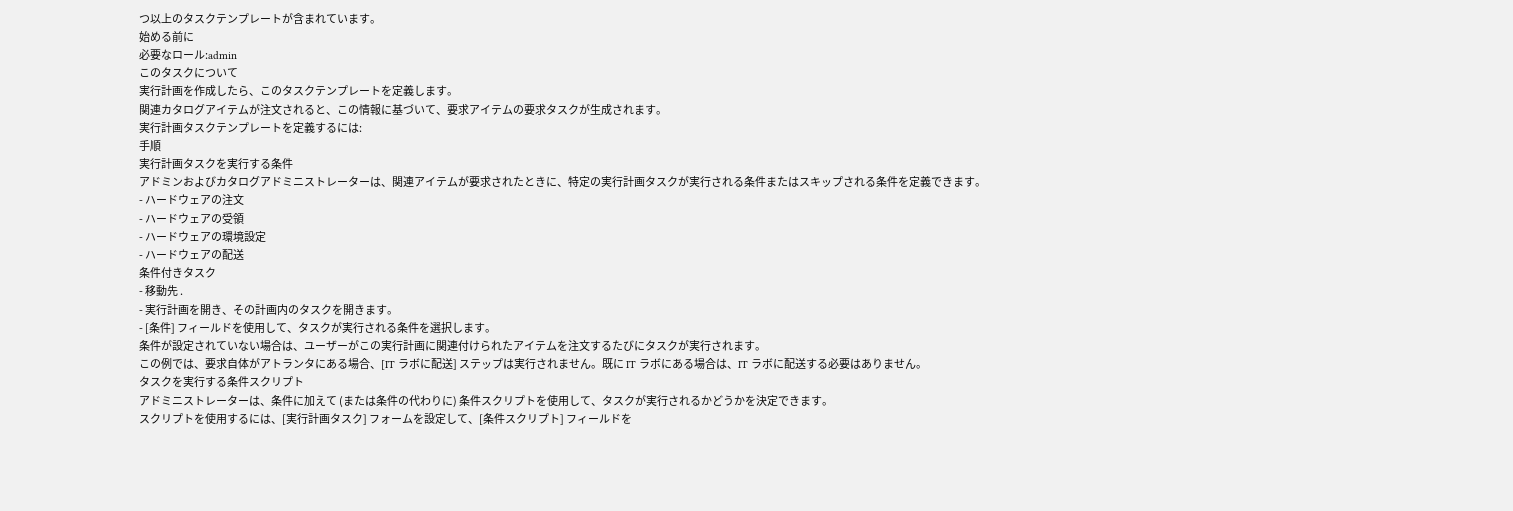つ以上のタスクテンプレートが含まれています。
始める前に
必要なロール:admin
このタスクについて
実行計画を作成したら、このタスクテンプレートを定義します。
関連カタログアイテムが注文されると、この情報に基づいて、要求アイテムの要求タスクが生成されます。
実行計画タスクテンプレートを定義するには:
手順
実行計画タスクを実行する条件
アドミンおよびカタログアドミニストレーターは、関連アイテムが要求されたときに、特定の実行計画タスクが実行される条件またはスキップされる条件を定義できます。
- ハードウェアの注文
- ハードウェアの受領
- ハードウェアの環境設定
- ハードウェアの配送
条件付きタスク
- 移動先 .
- 実行計画を開き、その計画内のタスクを開きます。
- [条件] フィールドを使用して、タスクが実行される条件を選択します。
条件が設定されていない場合は、ユーザーがこの実行計画に関連付けられたアイテムを注文するたびにタスクが実行されます。
この例では、要求自体がアトランタにある場合、[IT ラボに配送] ステップは実行されません。既に IT ラボにある場合は、IT ラボに配送する必要はありません。
タスクを実行する条件スクリプト
アドミニストレーターは、条件に加えて (または条件の代わりに) 条件スクリプトを使用して、タスクが実行されるかどうかを決定できます。
スクリプトを使用するには、[実行計画タスク] フォームを設定して、[条件スクリプト] フィールドを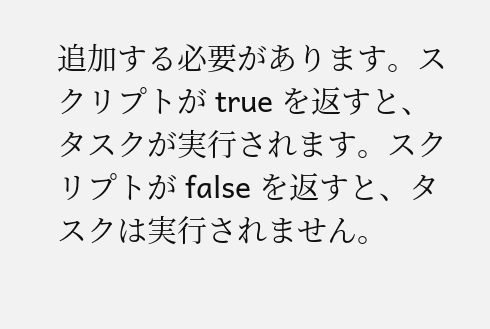追加する必要があります。スクリプトが true を返すと、タスクが実行されます。スクリプトが false を返すと、タスクは実行されません。